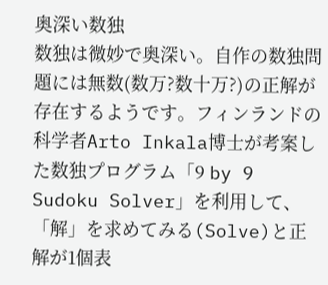奥深い数独
数独は微妙で奥深い。自作の数独問題には無数(数万?数十万?)の正解が存在するようです。フィンランドの科学者Arto Inkala博士が考案した数独プログラム「9 by 9 Sudoku Solver」を利用して、「解」を求めてみる(Solve)と正解が1個表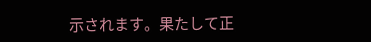示されます。果たして正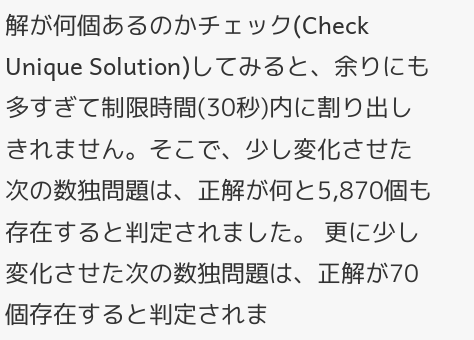解が何個あるのかチェック(Check Unique Solution)してみると、余りにも多すぎて制限時間(30秒)内に割り出しきれません。そこで、少し変化させた次の数独問題は、正解が何と5,870個も存在すると判定されました。 更に少し変化させた次の数独問題は、正解が70個存在すると判定されま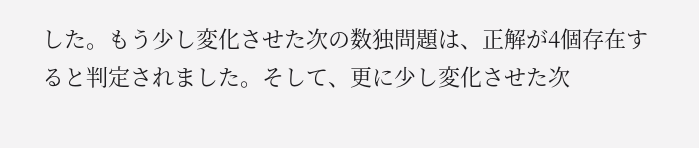した。もう少し変化させた次の数独問題は、正解が4個存在すると判定されました。そして、更に少し変化させた次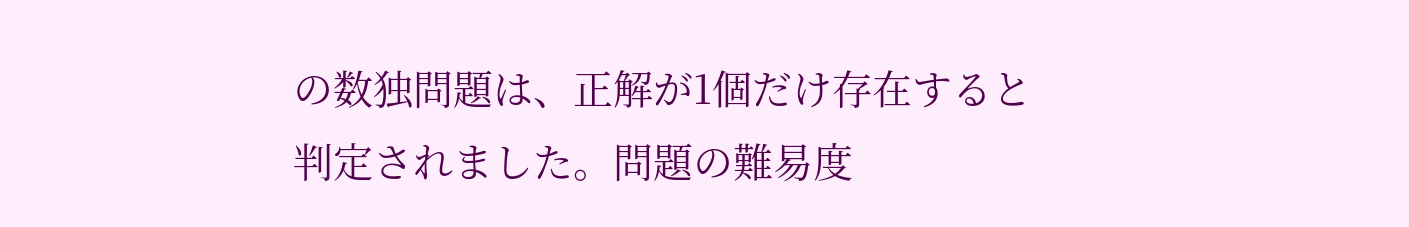の数独問題は、正解が1個だけ存在すると判定されました。問題の難易度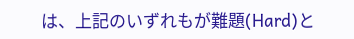は、上記のいずれもが難題(Hard)と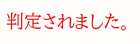判定されました。